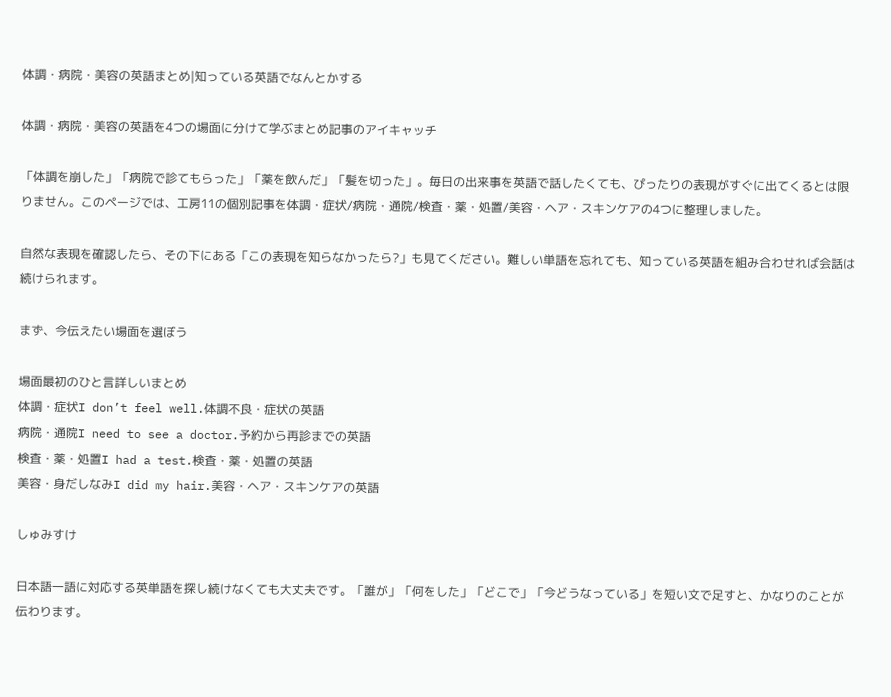体調・病院・美容の英語まとめ|知っている英語でなんとかする

体調・病院・美容の英語を4つの場面に分けて学ぶまとめ記事のアイキャッチ

「体調を崩した」「病院で診てもらった」「薬を飲んだ」「髪を切った」。毎日の出来事を英語で話したくても、ぴったりの表現がすぐに出てくるとは限りません。このページでは、工房11の個別記事を体調・症状/病院・通院/検査・薬・処置/美容・ヘア・スキンケアの4つに整理しました。

自然な表現を確認したら、その下にある「この表現を知らなかったら?」も見てください。難しい単語を忘れても、知っている英語を組み合わせれば会話は続けられます。

まず、今伝えたい場面を選ぼう

場面最初のひと言詳しいまとめ
体調・症状I don’t feel well.体調不良・症状の英語
病院・通院I need to see a doctor.予約から再診までの英語
検査・薬・処置I had a test.検査・薬・処置の英語
美容・身だしなみI did my hair.美容・ヘア・スキンケアの英語

しゅみすけ

日本語一語に対応する英単語を探し続けなくても大丈夫です。「誰が」「何をした」「どこで」「今どうなっている」を短い文で足すと、かなりのことが伝わります。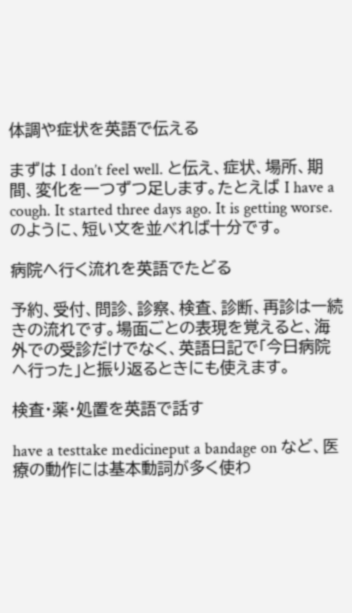体調や症状を英語で伝える

まずは I don’t feel well. と伝え、症状、場所、期間、変化を一つずつ足します。たとえば I have a cough. It started three days ago. It is getting worse. のように、短い文を並べれば十分です。

病院へ行く流れを英語でたどる

予約、受付、問診、診察、検査、診断、再診は一続きの流れです。場面ごとの表現を覚えると、海外での受診だけでなく、英語日記で「今日病院へ行った」と振り返るときにも使えます。

検査・薬・処置を英語で話す

have a testtake medicineput a bandage on など、医療の動作には基本動詞が多く使わ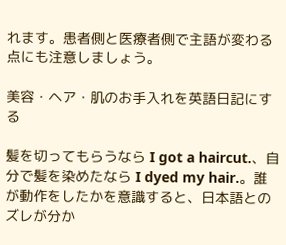れます。患者側と医療者側で主語が変わる点にも注意しましょう。

美容・ヘア・肌のお手入れを英語日記にする

髪を切ってもらうなら I got a haircut.、自分で髪を染めたなら I dyed my hair.。誰が動作をしたかを意識すると、日本語とのズレが分か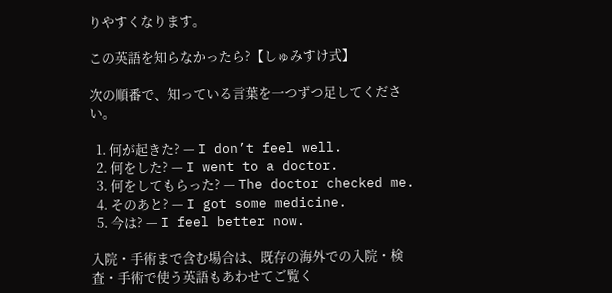りやすくなります。

この英語を知らなかったら?【しゅみすけ式】

次の順番で、知っている言葉を一つずつ足してください。

  1. 何が起きた? — I don’t feel well.
  2. 何をした? — I went to a doctor.
  3. 何をしてもらった? — The doctor checked me.
  4. そのあと? — I got some medicine.
  5. 今は? — I feel better now.

入院・手術まで含む場合は、既存の海外での入院・検査・手術で使う英語もあわせてご覧く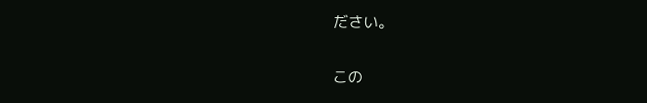ださい。

この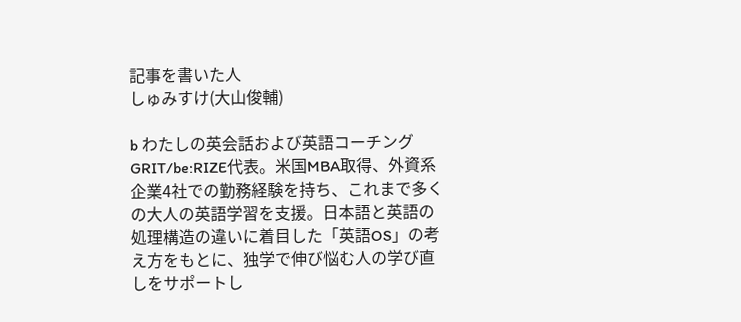記事を書いた人
しゅみすけ(大山俊輔)

b わたしの英会話および英語コーチングGRIT/be:RIZE代表。米国MBA取得、外資系企業4社での勤務経験を持ち、これまで多くの大人の英語学習を支援。日本語と英語の処理構造の違いに着目した「英語OS」の考え方をもとに、独学で伸び悩む人の学び直しをサポートし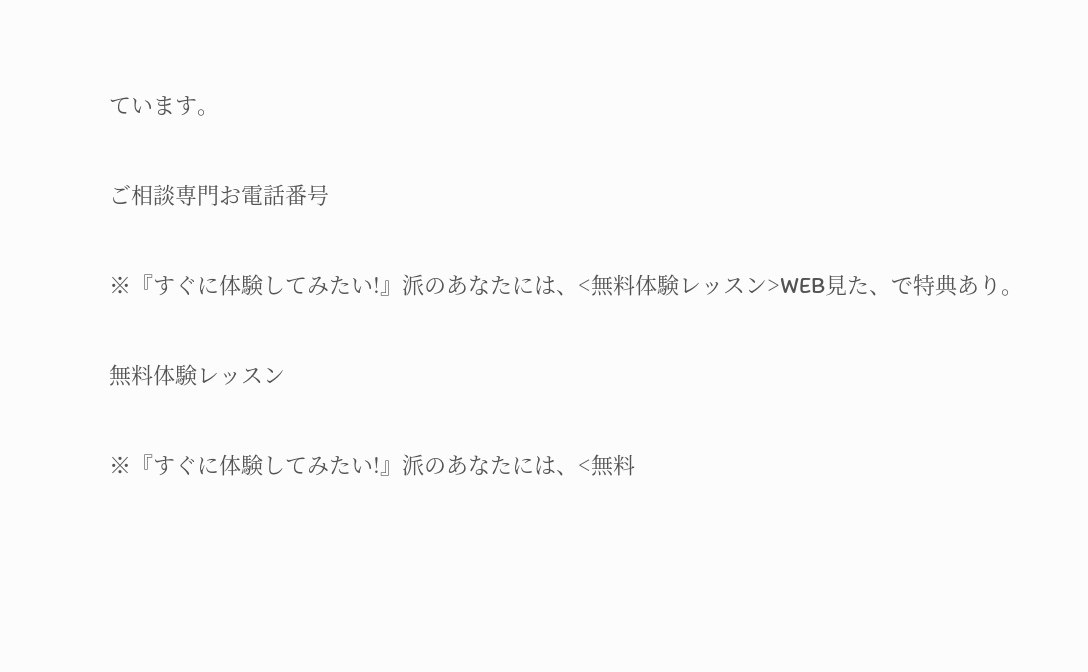ています。

ご相談専門お電話番号

※『すぐに体験してみたい!』派のあなたには、<無料体験レッスン>WEB見た、で特典あり。

無料体験レッスン

※『すぐに体験してみたい!』派のあなたには、<無料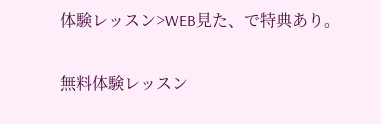体験レッスン>WEB見た、で特典あり。

無料体験レッスン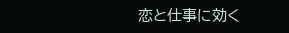恋と仕事に効く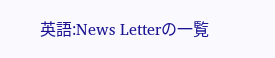英語:News Letterの一覧